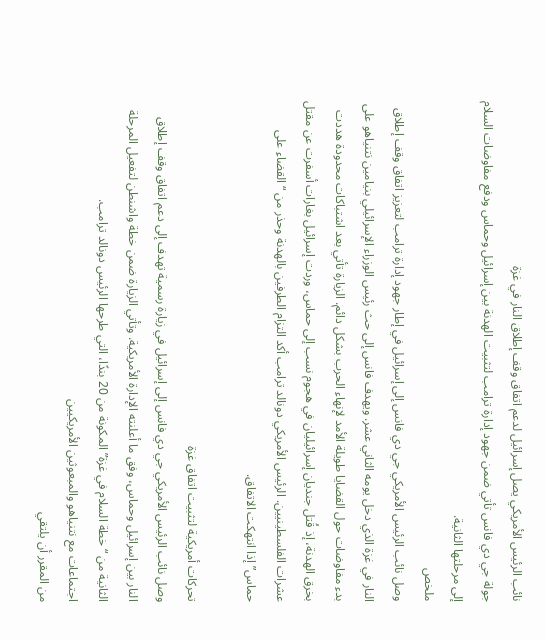نائب الرئيس الأمريكي يصل إسرائيل لدعم اتفاق وقف إطلاق النار في غزة
جولة جي دي فانس تأتي ضمن جهود إدارة ترامب لتثبيت الهدنة بين إسرائيل وحماس ودفع مفاوضات السلام إلى مرحلتها الثانية.
ملخص
وصل نائب الرئيس الأمريكي جي دي فانس إلى إسرائيل في إطار جهود إدارة ترامب لتعزيز اتفاق وقف إطلاق النار في غزة الذي دخل يومه الثاني عشر. ويهدف فانس إلى حث رئيس الوزراء الإسرائيلي بنيامين نتنياهو على بدء مفاوضات حول القضايا طويلة الأمد لإنهاء الحرب بشكل دائم. الزيارة تأتي بعد اشتباكات محدودة هددت بخرق الهدنة، إذ قُتل جنديان إسرائيليان في هجوم نسب إلى حماس، وردت إسرائيل بغارات أسفرت عن مقتل عشرات الفلسطينيين. الرئيس الأمريكي دونالد ترامب أكد التزام الطرفين بالهدنة وحذر من “القضاء على حماس” إذا انتهكت الاتفاق.

تحركات أمريكية لتثبيت اتفاق غزة
وصل نائب الرئيس الأمريكي جي دي فانس إلى إسرائيل في زيارة رسمية تهدف إلى دعم اتفاق وقف إطلاق النار بين إسرائيل وحماس، وفق ما أعلنته الإدارة الأمريكية. وتأتي الزيارة ضمن خطة واشنطن لتفعيل المرحلة الثانية من “خطة السلام في غزة” المكونة من 20 بندًا، التي طرحها الرئيس دونالد ترامب.
اجتماعات مع نتنياهو والمبعوثين الأمريكيين
من المقرر أن يلتقي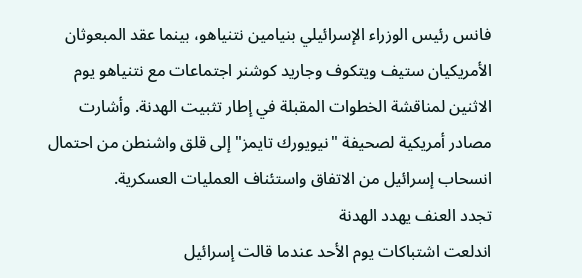فانس رئيس الوزراء الإسرائيلي بنيامين نتنياهو، بينما عقد المبعوثان الأمريكيان ستيف ويتكوف وجاريد كوشنر اجتماعات مع نتنياهو يوم الاثنين لمناقشة الخطوات المقبلة في إطار تثبيت الهدنة. وأشارت مصادر أمريكية لصحيفة "نيويورك تايمز" إلى قلق واشنطن من احتمال انسحاب إسرائيل من الاتفاق واستئناف العمليات العسكرية.
تجدد العنف يهدد الهدنة
اندلعت اشتباكات يوم الأحد عندما قالت إسرائيل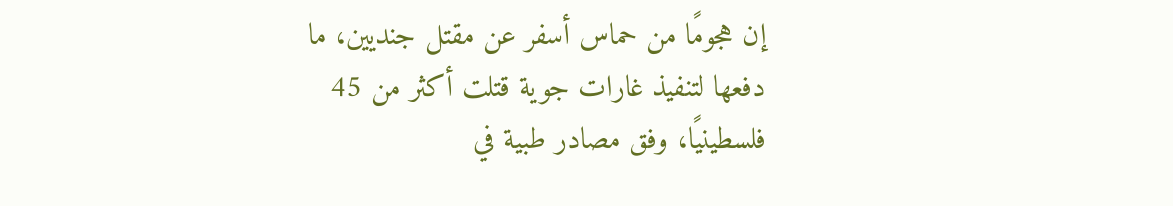إن هجومًا من حماس أسفر عن مقتل جنديين، ما دفعها لتنفيذ غارات جوية قتلت أكثر من 45 فلسطينيًا، وفق مصادر طبية في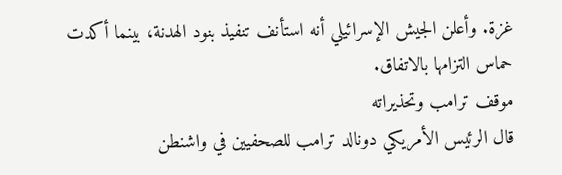غزة. وأعلن الجيش الإسرائيلي أنه استأنف تنفيذ بنود الهدنة، بينما أكدت حماس التزامها بالاتفاق.
موقف ترامب وتحذيراته
قال الرئيس الأمريكي دونالد ترامب للصحفيين في واشنطن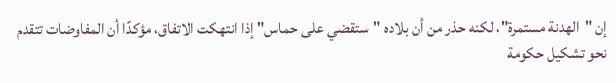إن "الهدنة مستمرة"، لكنه حذر من أن بلاده "ستقضي على حماس" إذا انتهكت الاتفاق، مؤكدًا أن المفاوضات تتقدم نحو تشكيل حكومة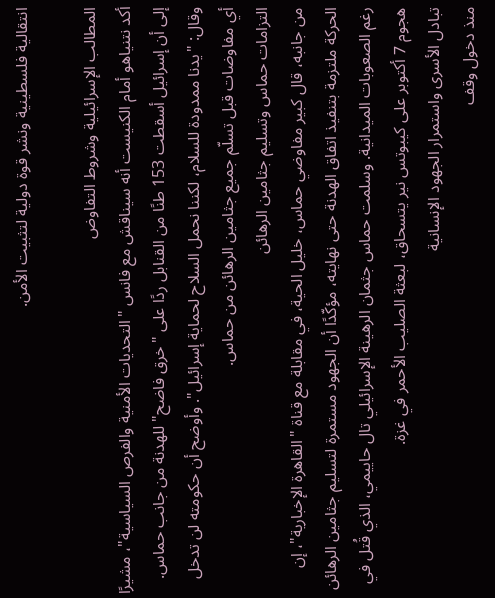انتقالية فلسطينية ونشر قوة دولية لتثبيت الأمن.

المطالب الإسرائيلية وشروط التفاوض
أكد نتنياهو أمام الكنيست أنه سيناقش مع فانس "التحديات الأمنية والفرص السياسية"، مشيرًا إلى أن إسرائيل أسقطت 153 طنًا من القنابل ردًا على "خرق فاضح" للهدنة من جانب حماس. وقال: "يدنا ممدودة للسلام، لكننا نحمل السلاح لحماية إسرائيل". وأوضح أن حكومته لن تدخل أي مفاوضات قبل تسلّم جميع جثامين الرهائن من حماس.
التزامات حماس وتسليم جثامين الرهائن
من جانبه، قال كبير مفاوضي حماس، خليل الحية، في مقابلة مع قناة "القاهرة الإخبارية"، إن الحركة ملتزمة بتنفيذ اتفاق الهدنة حتى نهايته، مؤكّدًا أن الجهود مستمرة لتسليم جثامين الرهائن رغم الصعوبات الميدانية. وسلمت حماس جثمان الرهينة الإسرائيلي تال حاييمي، الذي قُتل في هجوم 7 أكتوبر على كيبوتس نير يتسحاق، لبعثة الصليب الأحمر في غزة.
تبادل الأسرى واستمرار الجهود الإنسانية
منذ دخول وقف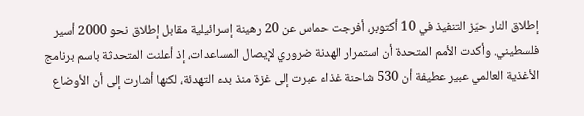إطلاق النار حيّز التنفيذ في 10 أكتوبر، أفرجت حماس عن 20 رهينة إسرائيلية مقابل إطلاق نحو 2000 أسير فلسطيني. وأكدت الأمم المتحدة أن استمرار الهدنة ضروري لإيصال المساعدات، إذ أعلنت المتحدثة باسم برنامج الأغذية العالمي عبير عطيفة أن 530 شاحنة غذاء عبرت إلى غزة منذ بدء التهدئة، لكنها أشارت إلى أن الأوضاع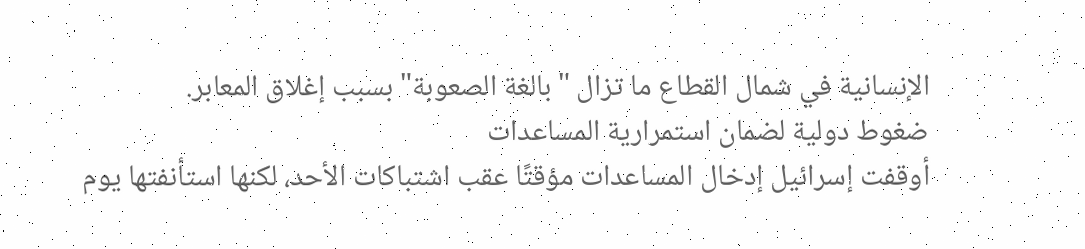الإنسانية في شمال القطاع ما تزال "بالغة الصعوبة" بسبب إغلاق المعابر.
ضغوط دولية لضمان استمرارية المساعدات
أوقفت إسرائيل إدخال المساعدات مؤقتًا عقب اشتباكات الأحد، لكنها استأنفتها يوم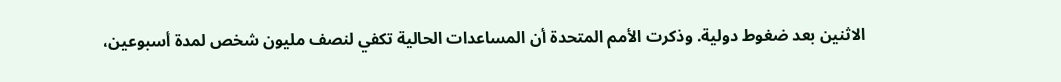الاثنين بعد ضغوط دولية. وذكرت الأمم المتحدة أن المساعدات الحالية تكفي لنصف مليون شخص لمدة أسبوعين،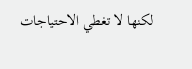لكنها لا تغطي الاحتياجات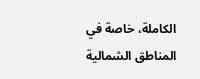الكاملة، خاصة في المناطق الشمالية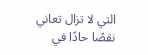التي لا تزال تعاني نقصًا حادًا في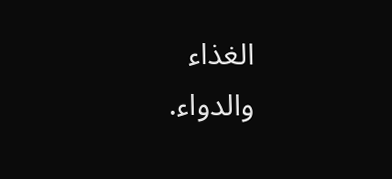الغذاء والدواء.